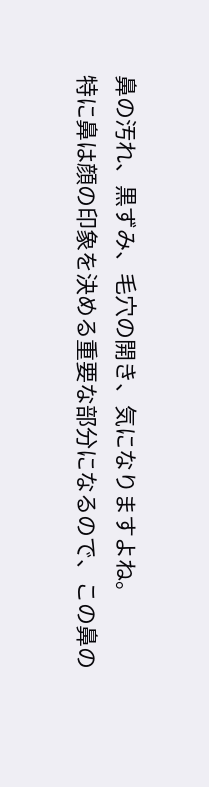鼻の汚れ、黒ずみ、毛穴の開き、気になりますよね。
特に鼻は顔の印象を決める重要な部分になるので、この鼻の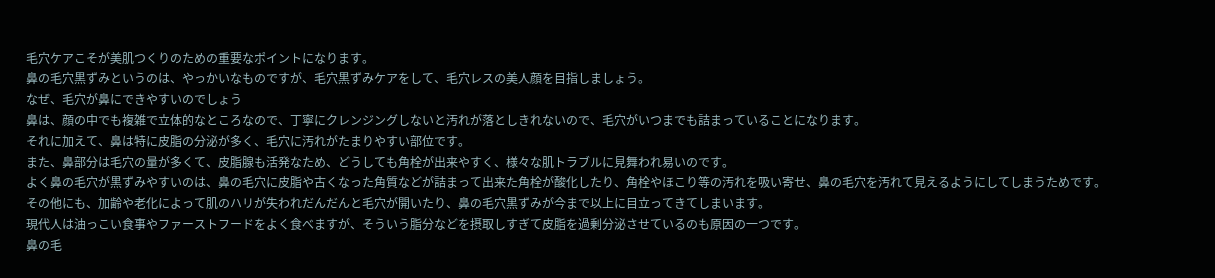毛穴ケアこそが美肌つくりのための重要なポイントになります。
鼻の毛穴黒ずみというのは、やっかいなものですが、毛穴黒ずみケアをして、毛穴レスの美人顔を目指しましょう。
なぜ、毛穴が鼻にできやすいのでしょう
鼻は、顔の中でも複雑で立体的なところなので、丁寧にクレンジングしないと汚れが落としきれないので、毛穴がいつまでも詰まっていることになります。
それに加えて、鼻は特に皮脂の分泌が多く、毛穴に汚れがたまりやすい部位です。
また、鼻部分は毛穴の量が多くて、皮脂腺も活発なため、どうしても角栓が出来やすく、様々な肌トラブルに見舞われ易いのです。
よく鼻の毛穴が黒ずみやすいのは、鼻の毛穴に皮脂や古くなった角質などが詰まって出来た角栓が酸化したり、角栓やほこり等の汚れを吸い寄せ、鼻の毛穴を汚れて見えるようにしてしまうためです。
その他にも、加齢や老化によって肌のハリが失われだんだんと毛穴が開いたり、鼻の毛穴黒ずみが今まで以上に目立ってきてしまいます。
現代人は油っこい食事やファーストフードをよく食べますが、そういう脂分などを摂取しすぎて皮脂を過剰分泌させているのも原因の一つです。
鼻の毛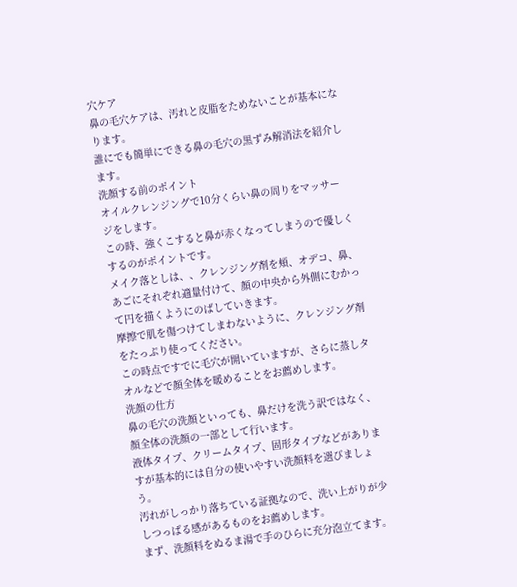穴ケア
鼻の毛穴ケアは、汚れと皮脂をためないことが基本になります。
誰にでも簡単にできる鼻の毛穴の黒ずみ解消法を紹介します。
洗顔する前のポイント
オイルクレンジングで10分くらい鼻の周りをマッサージをします。
この時、強くこすると鼻が赤くなってしまうので優しくするのがポイントです。
メイク落としは、、クレンジング剤を頬、オデコ、鼻、あごにそれぞれ適量付けて、顔の中央から外側にむかって円を描くようにのばしていきます。
摩擦で肌を傷つけてしまわないように、クレンジング剤をたっぷり使ってください。
この時点ですでに毛穴が開いていますが、さらに蒸しタオルなどで顔全体を暖めることをお薦めします。
洗顔の仕方
鼻の毛穴の洗顔といっても、鼻だけを洗う訳ではなく、顔全体の洗顔の一部として行います。
液体タイプ、クリームタイプ、固形タイプなどがありますが基本的には自分の使いやすい洗顔料を選びましょう。
汚れがしっかり落ちている証拠なので、洗い上がりが少しつっぱる感があるものをお薦めします。
まず、洗顔料をぬるま湯で手のひらに充分泡立てます。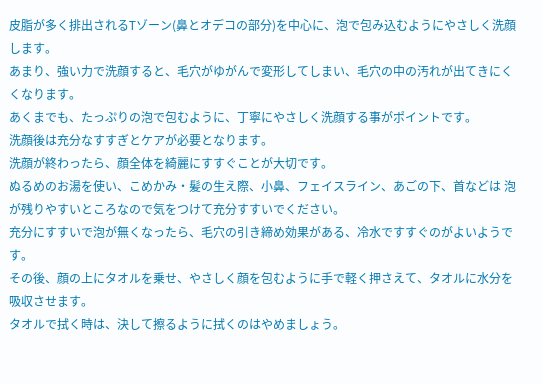皮脂が多く排出されるTゾーン(鼻とオデコの部分)を中心に、泡で包み込むようにやさしく洗顔します。
あまり、強い力で洗顔すると、毛穴がゆがんで変形してしまい、毛穴の中の汚れが出てきにくくなります。
あくまでも、たっぷりの泡で包むように、丁寧にやさしく洗顔する事がポイントです。
洗顔後は充分なすすぎとケアが必要となります。
洗顔が終わったら、顔全体を綺麗にすすぐことが大切です。
ぬるめのお湯を使い、こめかみ・髪の生え際、小鼻、フェイスライン、あごの下、首などは 泡が残りやすいところなので気をつけて充分すすいでください。
充分にすすいで泡が無くなったら、毛穴の引き締め効果がある、冷水ですすぐのがよいようです。
その後、顔の上にタオルを乗せ、やさしく顔を包むように手で軽く押さえて、タオルに水分を吸収させます。
タオルで拭く時は、決して擦るように拭くのはやめましょう。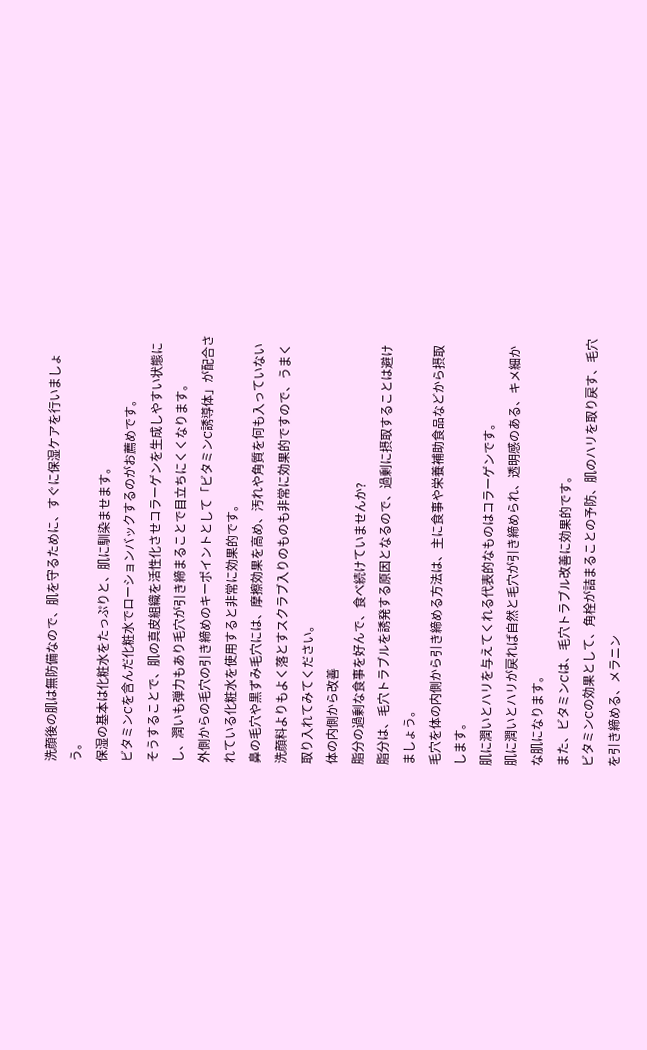洗顔後の肌は無防備なので、肌を守るために、すぐに保湿ケアを行いましょう。
保湿の基本は化粧水をたっぷりと、肌に馴染ませます。
ビタミンCを含んだ化粧水でローションバックするのがお薦めです。
そうすることで、肌の真皮組織を活性化させコラーゲンを生成しやすい状態にし、潤いも弾力もあり毛穴が引き締まることで目立ちにくくなります。
外側からの毛穴の引き締めのキーポイントとして「ビタミンC誘導体」が配合されている化粧水を使用すると非常に効果的です。
鼻の毛穴や黒ずみ毛穴には、摩擦効果を高め、汚れや角質を何も入っていない洗顔料よりもよく落とすスクラブ入りのものも非常に効果的ですので、うまく取り入れてみてください。
体の内側から改善
脂分の過剰な食事を好んで、食べ続けていませんか?
脂分は、毛穴トラブルを誘発する原因となるので、過剰に摂取することは避けましょう。
毛穴を体の内側から引き締める方法は、主に食事や栄養補助食品などから摂取します。
肌に潤いとハリを与えてくれる代表的なものはコラーゲンです。
肌に潤いとハリが戻れば自然と毛穴が引き締められ、透明感のある、キメ細かな肌になります。
また、ビタミンCは、毛穴トラブル改善に効果的です。
ビタミンCの効果として、角栓が詰まることの予防、肌のハリを取り戻す、毛穴を引き締める、メラニン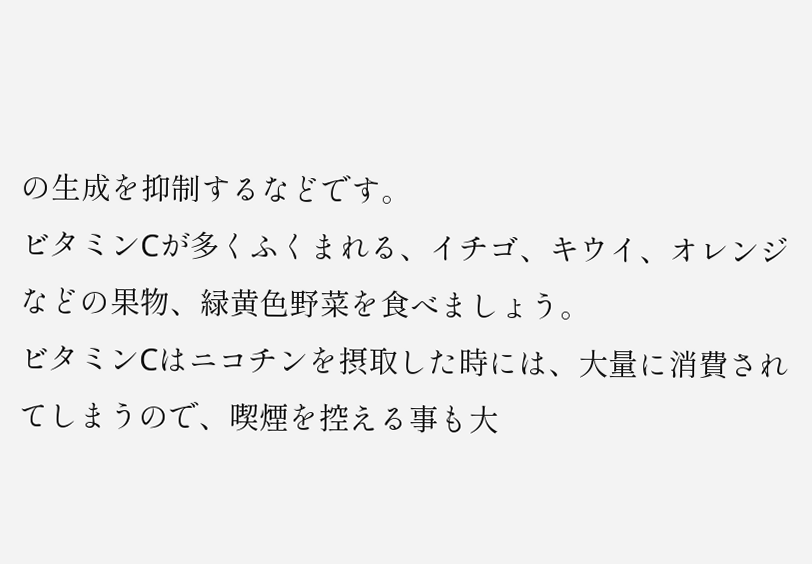の生成を抑制するなどです。
ビタミンCが多くふくまれる、イチゴ、キウイ、オレンジなどの果物、緑黄色野菜を食べましょう。
ビタミンCはニコチンを摂取した時には、大量に消費されてしまうので、喫煙を控える事も大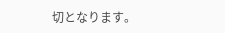切となります。